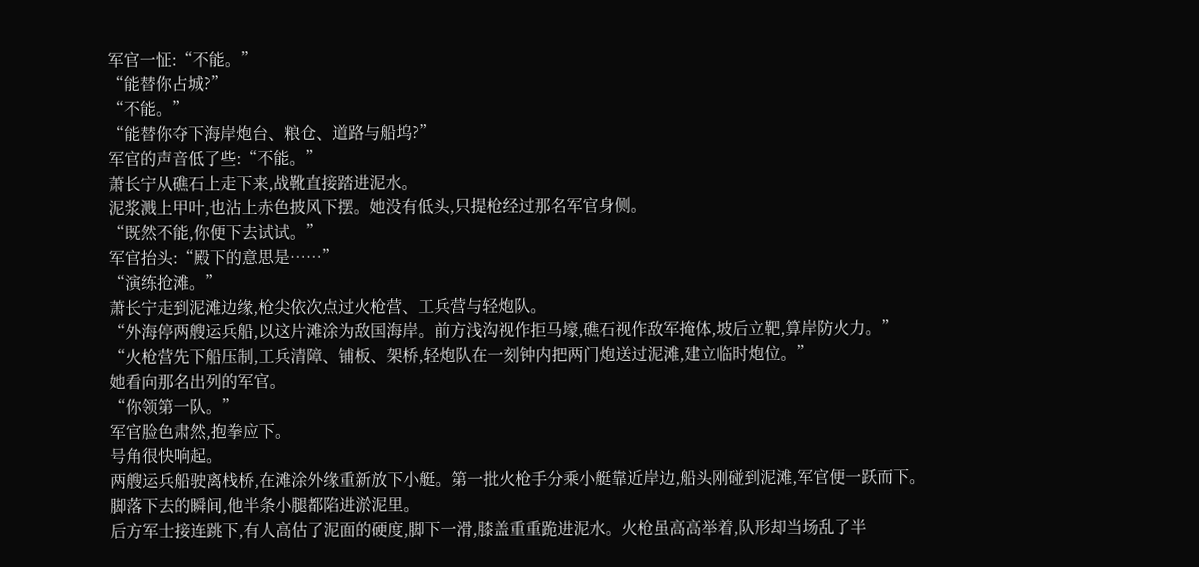军官一怔:“不能。”
“能替你占城?”
“不能。”
“能替你夺下海岸炮台、粮仓、道路与船坞?”
军官的声音低了些:“不能。”
萧长宁从礁石上走下来,战靴直接踏进泥水。
泥浆溅上甲叶,也沾上赤色披风下摆。她没有低头,只提枪经过那名军官身侧。
“既然不能,你便下去试试。”
军官抬头:“殿下的意思是……”
“演练抢滩。”
萧长宁走到泥滩边缘,枪尖依次点过火枪营、工兵营与轻炮队。
“外海停两艘运兵船,以这片滩涂为敌国海岸。前方浅沟视作拒马壕,礁石视作敌军掩体,坡后立靶,算岸防火力。”
“火枪营先下船压制,工兵清障、铺板、架桥,轻炮队在一刻钟内把两门炮送过泥滩,建立临时炮位。”
她看向那名出列的军官。
“你领第一队。”
军官脸色肃然,抱拳应下。
号角很快响起。
两艘运兵船驶离栈桥,在滩涂外缘重新放下小艇。第一批火枪手分乘小艇靠近岸边,船头刚碰到泥滩,军官便一跃而下。
脚落下去的瞬间,他半条小腿都陷进淤泥里。
后方军士接连跳下,有人高估了泥面的硬度,脚下一滑,膝盖重重跪进泥水。火枪虽高高举着,队形却当场乱了半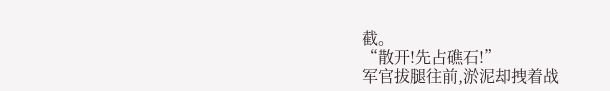截。
“散开!先占礁石!”
军官拔腿往前,淤泥却拽着战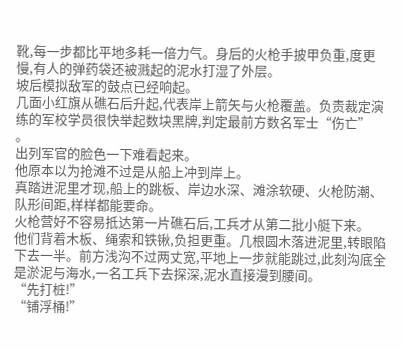靴,每一步都比平地多耗一倍力气。身后的火枪手披甲负重,度更慢,有人的弹药袋还被溅起的泥水打湿了外层。
坡后模拟敌军的鼓点已经响起。
几面小红旗从礁石后升起,代表岸上箭矢与火枪覆盖。负责裁定演练的军校学员很快举起数块黑牌,判定最前方数名军士“伤亡”
。
出列军官的脸色一下难看起来。
他原本以为抢滩不过是从船上冲到岸上。
真踏进泥里才现,船上的跳板、岸边水深、滩涂软硬、火枪防潮、队形间距,样样都能要命。
火枪营好不容易抵达第一片礁石后,工兵才从第二批小艇下来。
他们背着木板、绳索和铁锹,负担更重。几根圆木落进泥里,转眼陷下去一半。前方浅沟不过两丈宽,平地上一步就能跳过,此刻沟底全是淤泥与海水,一名工兵下去探深,泥水直接漫到腰间。
“先打桩!”
“铺浮桶!”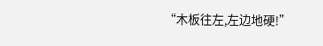“木板往左,左边地硬!”